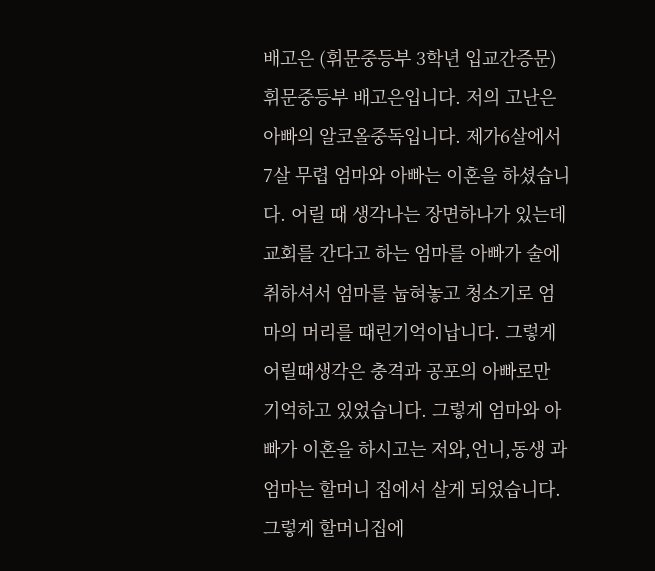배고은 (휘문중등부 3학년 입교간증문)
휘문중등부 배고은입니다. 저의 고난은 아빠의 알코올중독입니다. 제가6살에서7살 무렵 엄마와 아빠는 이혼을 하셨습니다. 어릴 때 생각나는 장면하나가 있는데 교회를 간다고 하는 엄마를 아빠가 술에 취하셔서 엄마를 눕혀놓고 청소기로 엄마의 머리를 때린기억이납니다. 그렇게 어릴때생각은 충격과 공포의 아빠로만 기억하고 있었습니다. 그렇게 엄마와 아빠가 이혼을 하시고는 저와,언니,동생 과 엄마는 할머니 집에서 살게 되었습니다. 그렇게 할머니집에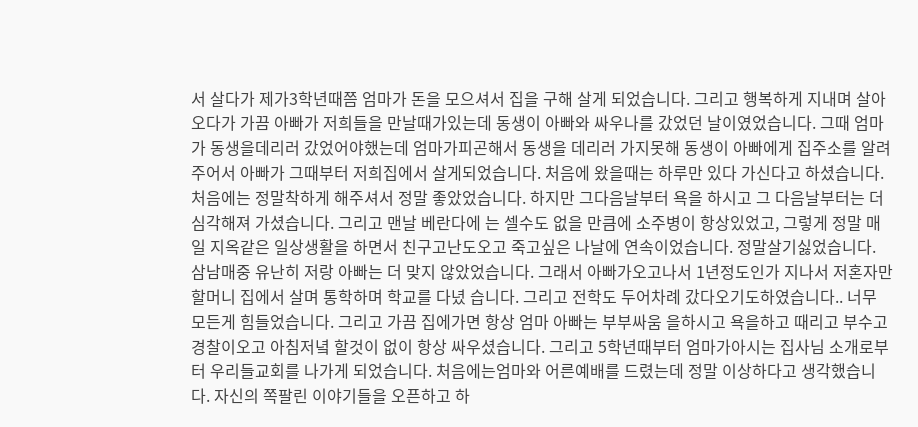서 살다가 제가3학년때쯤 엄마가 돈을 모으셔서 집을 구해 살게 되었습니다. 그리고 행복하게 지내며 살아오다가 가끔 아빠가 저희들을 만날때가있는데 동생이 아빠와 싸우나를 갔었던 날이였었습니다. 그때 엄마가 동생을데리러 갔었어야했는데 엄마가피곤해서 동생을 데리러 가지못해 동생이 아빠에게 집주소를 알려주어서 아빠가 그때부터 저희집에서 살게되었습니다. 처음에 왔을때는 하루만 있다 가신다고 하셨습니다. 처음에는 정말착하게 해주셔서 정말 좋았었습니다. 하지만 그다음날부터 욕을 하시고 그 다음날부터는 더 심각해져 가셨습니다. 그리고 맨날 베란다에 는 셀수도 없을 만큼에 소주병이 항상있었고, 그렇게 정말 매일 지옥같은 일상생활을 하면서 친구고난도오고 죽고싶은 나날에 연속이었습니다. 정말살기싫었습니다. 삼남매중 유난히 저랑 아빠는 더 맞지 않았었습니다. 그래서 아빠가오고나서 1년정도인가 지나서 저혼자만 할머니 집에서 살며 통학하며 학교를 다녔 습니다. 그리고 전학도 두어차례 갔다오기도하였습니다.. 너무 모든게 힘들었습니다. 그리고 가끔 집에가면 항상 엄마 아빠는 부부싸움 을하시고 욕을하고 때리고 부수고 경찰이오고 아침저녘 할것이 없이 항상 싸우셨습니다. 그리고 5학년때부터 엄마가아시는 집사님 소개로부터 우리들교회를 나가게 되었습니다. 처음에는엄마와 어른예배를 드렸는데 정말 이상하다고 생각했습니다. 자신의 쪽팔린 이야기들을 오픈하고 하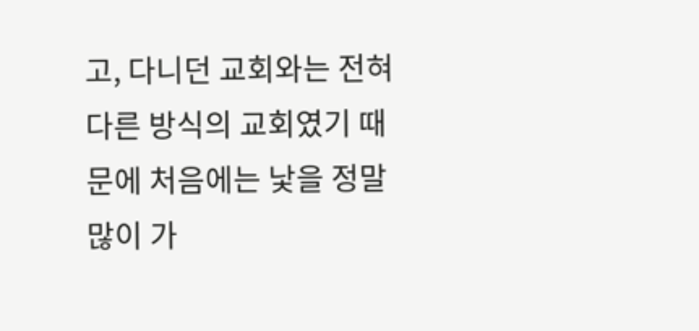고, 다니던 교회와는 전혀다른 방식의 교회였기 때문에 처음에는 낯을 정말많이 가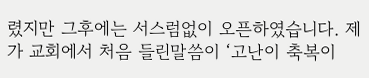렸지만 그후에는 서스럼없이 오픈하였습니다. 제가 교회에서 처음 들린말씀이 ‘고난이 축복이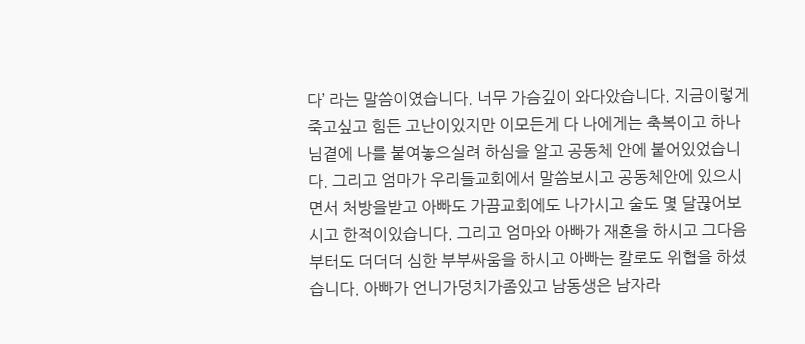다’ 라는 말씀이였습니다. 너무 가슴깊이 와다았습니다. 지금이렇게 죽고싶고 힘든 고난이있지만 이모든게 다 나에게는 축복이고 하나님곁에 나를 붙여놓으실려 하심을 알고 공동체 안에 붙어있었습니다. 그리고 엄마가 우리들교회에서 말씀보시고 공동체안에 있으시면서 처방을받고 아빠도 가끔교회에도 나가시고 술도 몇 달끊어보시고 한적이있습니다. 그리고 엄마와 아빠가 재혼을 하시고 그다음부터도 더더더 심한 부부싸움을 하시고 아빠는 칼로도 위협을 하셨습니다. 아빠가 언니가덩치가좀있고 남동생은 남자라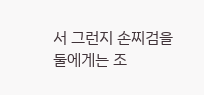서 그런지 손찌검을 둘에게는 조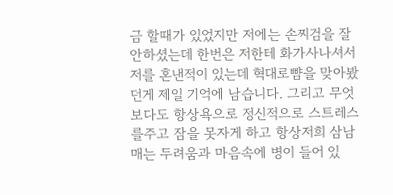금 할때가 있었지만 저에는 손찌검을 잘안하셨는데 한번은 저한테 화가사나셔서 저를 혼낸적이 있는데 혁대로뺨을 맞아봤던게 제일 기억에 남습니다. 그리고 무엇보다도 항상욕으로 정신적으로 스트레스를주고 잠을 못자게 하고 항상저희 삼남매는 두려움과 마음속에 병이 들어 있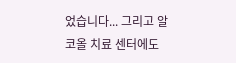었습니다... 그리고 알코올 치료 센터에도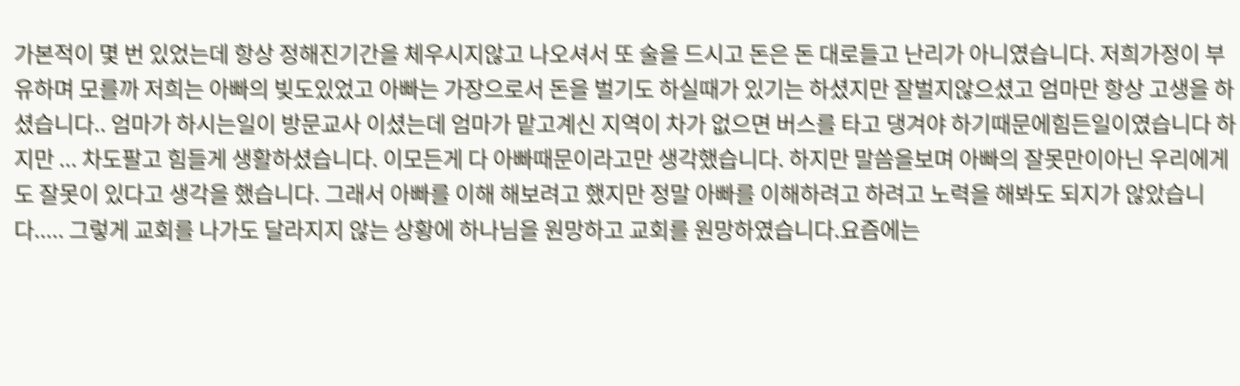가본적이 몇 번 있었는데 항상 정해진기간을 체우시지않고 나오셔서 또 술을 드시고 돈은 돈 대로들고 난리가 아니였습니다. 저희가정이 부유하며 모를까 저희는 아빠의 빚도있었고 아빠는 가장으로서 돈을 벌기도 하실때가 있기는 하셨지만 잘벌지않으셨고 엄마만 항상 고생을 하셨습니다.. 엄마가 하시는일이 방문교사 이셨는데 엄마가 맡고계신 지역이 차가 없으면 버스를 타고 댕겨야 하기때문에힘든일이였습니다 하지만 ... 차도팔고 힘들게 생활하셨습니다. 이모든게 다 아빠때문이라고만 생각했습니다. 하지만 말씀을보며 아빠의 잘못만이아닌 우리에게도 잘못이 있다고 생각을 했습니다. 그래서 아빠를 이해 해보려고 했지만 정말 아빠를 이해하려고 하려고 노력을 해봐도 되지가 않았습니다..... 그렇게 교회를 나가도 달라지지 않는 상황에 하나님을 원망하고 교회를 원망하였습니다.요즘에는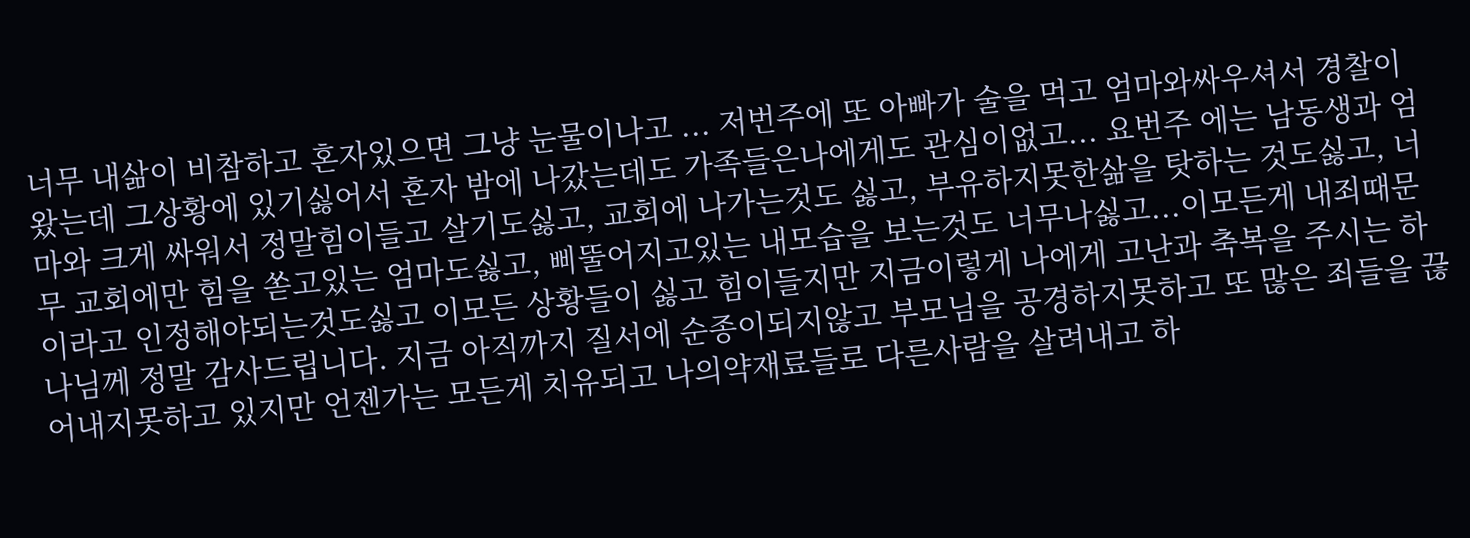너무 내삶이 비참하고 혼자있으면 그냥 눈물이나고 ... 저번주에 또 아빠가 술을 먹고 엄마와싸우셔서 경찰이 왔는데 그상황에 있기싫어서 혼자 밤에 나갔는데도 가족들은나에게도 관심이없고... 요번주 에는 남동생과 엄마와 크게 싸워서 정말힘이들고 살기도싫고, 교회에 나가는것도 싫고, 부유하지못한삶을 탓하는 것도싫고, 너무 교회에만 힘을 쏟고있는 엄마도싫고, 삐뚤어지고있는 내모습을 보는것도 너무나싫고...이모든게 내죄때문이라고 인정해야되는것도싫고 이모든 상황들이 싫고 힘이들지만 지금이렇게 나에게 고난과 축복을 주시는 하나님께 정말 감사드립니다. 지금 아직까지 질서에 순종이되지않고 부모님을 공경하지못하고 또 많은 죄들을 끊어내지못하고 있지만 언젠가는 모든게 치유되고 나의약재료들로 다른사람을 살려내고 하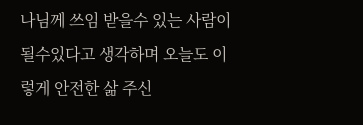나님께 쓰임 받을수 있는 사람이 될수있다고 생각하며 오늘도 이렇게 안전한 삶 주신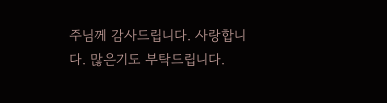주님께 감사드립니다. 사랑합니다. 많은기도 부탁드립니다.